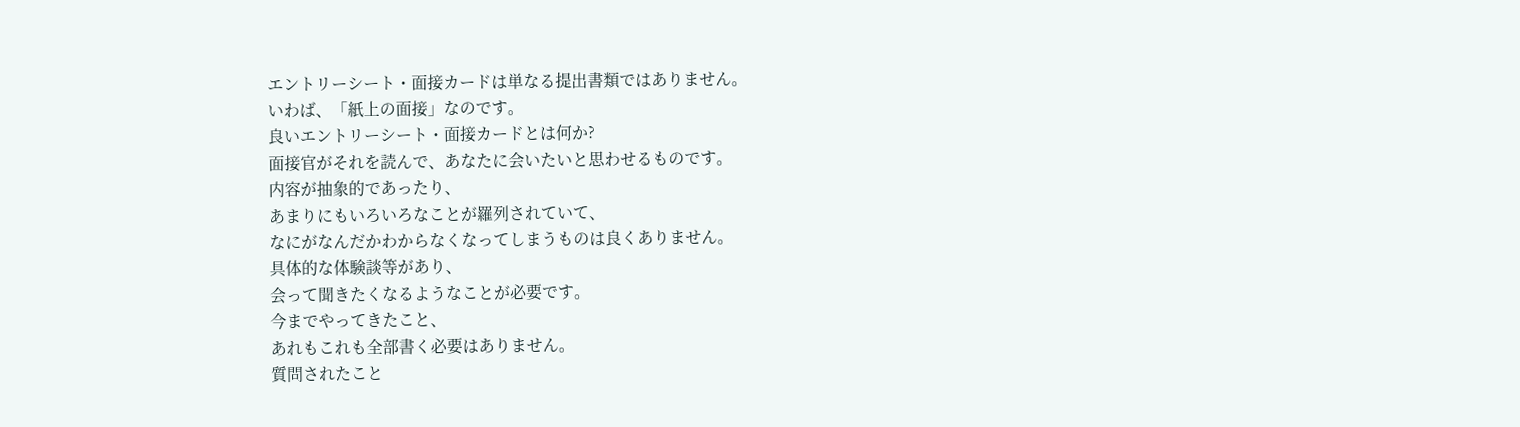エントリーシート・面接カードは単なる提出書類ではありません。
いわば、「紙上の面接」なのです。
良いエントリーシート・面接カードとは何か?
面接官がそれを読んで、あなたに会いたいと思わせるものです。
内容が抽象的であったり、
あまりにもいろいろなことが羅列されていて、
なにがなんだかわからなくなってしまうものは良くありません。
具体的な体験談等があり、
会って聞きたくなるようなことが必要です。
今までやってきたこと、
あれもこれも全部書く必要はありません。
質問されたこと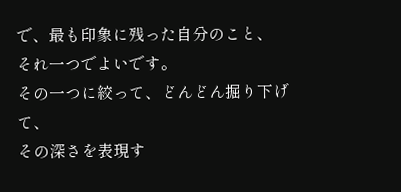で、最も印象に残った自分のこと、
それ一つでよいです。
その一つに絞って、どんどん掘り下げて、
その深さを表現す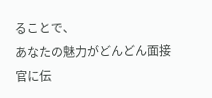ることで、
あなたの魅力がどんどん面接官に伝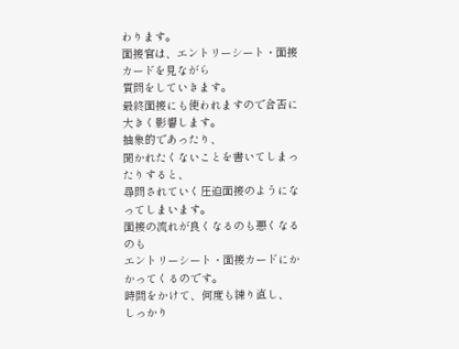わります。
面接官は、エントリーシート・面接カードを見ながら
質問をしていきます。
最終面接にも使われますので合否に大きく影響します。
抽象的であったり、
聞かれたくないことを書いてしまったりすると、
尋問されていく圧迫面接のようになってしまいます。
面接の流れが良くなるのも悪くなるのも
エントリーシート・面接カードにかかってくるのです。
時間をかけて、何度も練り直し、
しっかり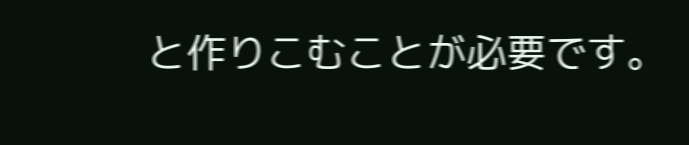と作りこむことが必要です。